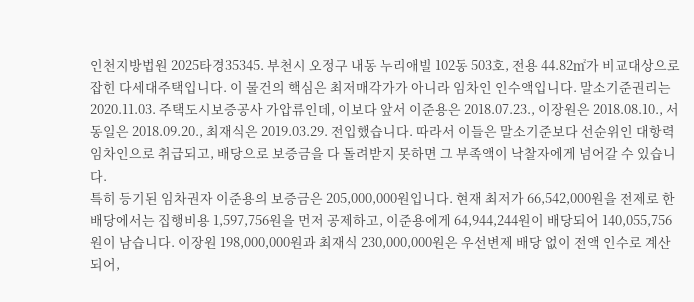인천지방법원 2025타경35345. 부천시 오정구 내동 누리애빌 102동 503호, 전용 44.82㎡가 비교대상으로 잡힌 다세대주택입니다. 이 물건의 핵심은 최저매각가가 아니라 임차인 인수액입니다. 말소기준권리는 2020.11.03. 주택도시보증공사 가압류인데, 이보다 앞서 이준용은 2018.07.23., 이장원은 2018.08.10., 서동일은 2018.09.20., 최재식은 2019.03.29. 전입했습니다. 따라서 이들은 말소기준보다 선순위인 대항력 임차인으로 취급되고, 배당으로 보증금을 다 돌려받지 못하면 그 부족액이 낙찰자에게 넘어갈 수 있습니다.
특히 등기된 임차권자 이준용의 보증금은 205,000,000원입니다. 현재 최저가 66,542,000원을 전제로 한 배당에서는 집행비용 1,597,756원을 먼저 공제하고, 이준용에게 64,944,244원이 배당되어 140,055,756원이 남습니다. 이장원 198,000,000원과 최재식 230,000,000원은 우선변제 배당 없이 전액 인수로 계산되어,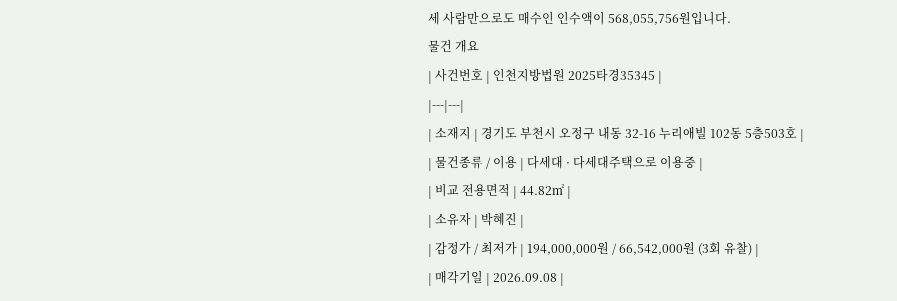세 사람만으로도 매수인 인수액이 568,055,756원입니다.
물건 개요
| 사건번호 | 인천지방법원 2025타경35345 |
|---|---|
| 소재지 | 경기도 부천시 오정구 내동 32-16 누리애빌 102동 5층503호 |
| 물건종류 / 이용 | 다세대 · 다세대주택으로 이용중 |
| 비교 전용면적 | 44.82㎡ |
| 소유자 | 박혜진 |
| 감정가 / 최저가 | 194,000,000원 / 66,542,000원 (3회 유찰) |
| 매각기일 | 2026.09.08 |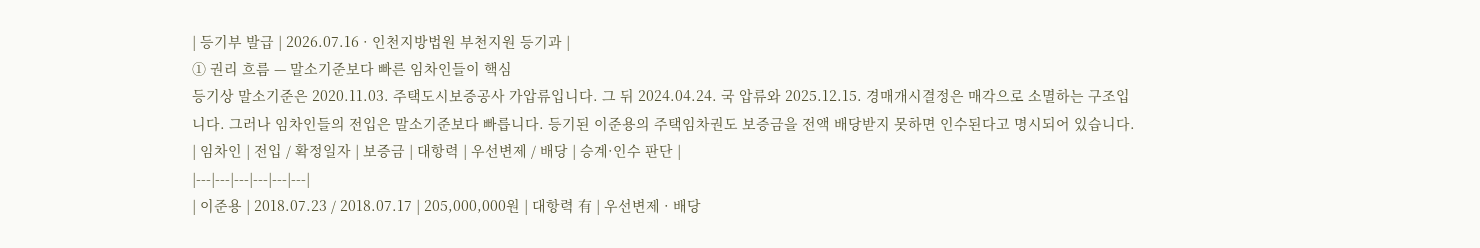| 등기부 발급 | 2026.07.16 · 인천지방법원 부천지원 등기과 |
① 권리 흐름 — 말소기준보다 빠른 임차인들이 핵심
등기상 말소기준은 2020.11.03. 주택도시보증공사 가압류입니다. 그 뒤 2024.04.24. 국 압류와 2025.12.15. 경매개시결정은 매각으로 소멸하는 구조입니다. 그러나 임차인들의 전입은 말소기준보다 빠릅니다. 등기된 이준용의 주택임차권도 보증금을 전액 배당받지 못하면 인수된다고 명시되어 있습니다.
| 임차인 | 전입 / 확정일자 | 보증금 | 대항력 | 우선변제 / 배당 | 승계·인수 판단 |
|---|---|---|---|---|---|
| 이준용 | 2018.07.23 / 2018.07.17 | 205,000,000원 | 대항력 有 | 우선변제 · 배당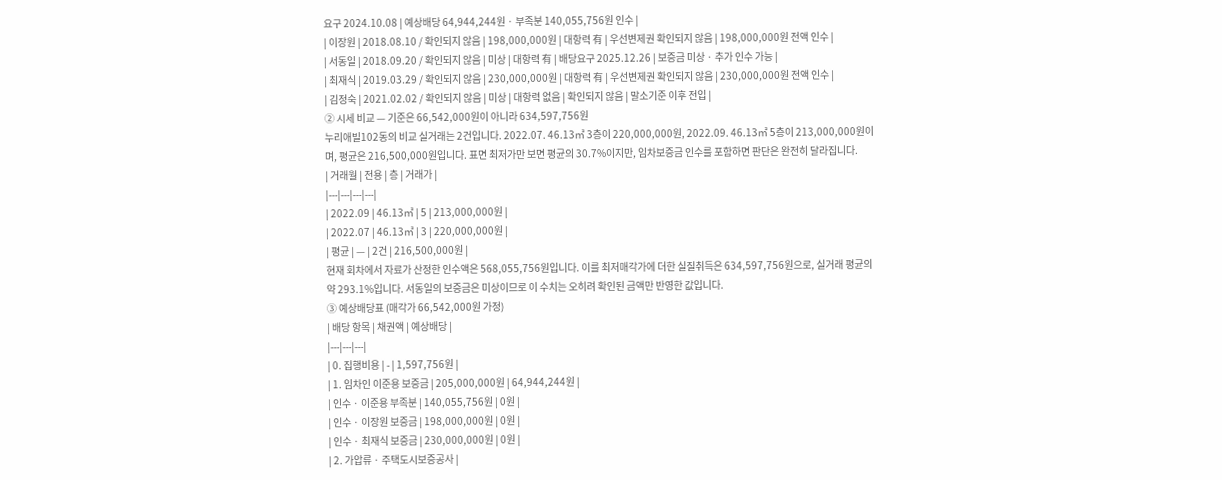요구 2024.10.08 | 예상배당 64,944,244원 · 부족분 140,055,756원 인수 |
| 이장원 | 2018.08.10 / 확인되지 않음 | 198,000,000원 | 대항력 有 | 우선변제권 확인되지 않음 | 198,000,000원 전액 인수 |
| 서동일 | 2018.09.20 / 확인되지 않음 | 미상 | 대항력 有 | 배당요구 2025.12.26 | 보증금 미상 · 추가 인수 가능 |
| 최재식 | 2019.03.29 / 확인되지 않음 | 230,000,000원 | 대항력 有 | 우선변제권 확인되지 않음 | 230,000,000원 전액 인수 |
| 김정숙 | 2021.02.02 / 확인되지 않음 | 미상 | 대항력 없음 | 확인되지 않음 | 말소기준 이후 전입 |
② 시세 비교 — 기준은 66,542,000원이 아니라 634,597,756원
누리애빌102동의 비교 실거래는 2건입니다. 2022.07. 46.13㎡ 3층이 220,000,000원, 2022.09. 46.13㎡ 5층이 213,000,000원이며, 평균은 216,500,000원입니다. 표면 최저가만 보면 평균의 30.7%이지만, 임차보증금 인수를 포함하면 판단은 완전히 달라집니다.
| 거래월 | 전용 | 층 | 거래가 |
|---|---|---|---|
| 2022.09 | 46.13㎡ | 5 | 213,000,000원 |
| 2022.07 | 46.13㎡ | 3 | 220,000,000원 |
| 평균 | — | 2건 | 216,500,000원 |
현재 회차에서 자료가 산정한 인수액은 568,055,756원입니다. 이를 최저매각가에 더한 실질취득은 634,597,756원으로, 실거래 평균의 약 293.1%입니다. 서동일의 보증금은 미상이므로 이 수치는 오히려 확인된 금액만 반영한 값입니다.
③ 예상배당표 (매각가 66,542,000원 가정)
| 배당 항목 | 채권액 | 예상배당 |
|---|---|---|
| 0. 집행비용 | - | 1,597,756원 |
| 1. 임차인 이준용 보증금 | 205,000,000원 | 64,944,244원 |
| 인수 · 이준용 부족분 | 140,055,756원 | 0원 |
| 인수 · 이장원 보증금 | 198,000,000원 | 0원 |
| 인수 · 최재식 보증금 | 230,000,000원 | 0원 |
| 2. 가압류 · 주택도시보증공사 |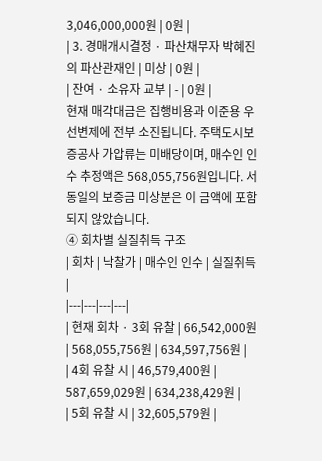3,046,000,000원 | 0원 |
| 3. 경매개시결정 · 파산채무자 박혜진의 파산관재인 | 미상 | 0원 |
| 잔여 · 소유자 교부 | - | 0원 |
현재 매각대금은 집행비용과 이준용 우선변제에 전부 소진됩니다. 주택도시보증공사 가압류는 미배당이며, 매수인 인수 추정액은 568,055,756원입니다. 서동일의 보증금 미상분은 이 금액에 포함되지 않았습니다.
④ 회차별 실질취득 구조
| 회차 | 낙찰가 | 매수인 인수 | 실질취득 |
|---|---|---|---|
| 현재 회차 · 3회 유찰 | 66,542,000원 | 568,055,756원 | 634,597,756원 |
| 4회 유찰 시 | 46,579,400원 | 587,659,029원 | 634,238,429원 |
| 5회 유찰 시 | 32,605,579원 |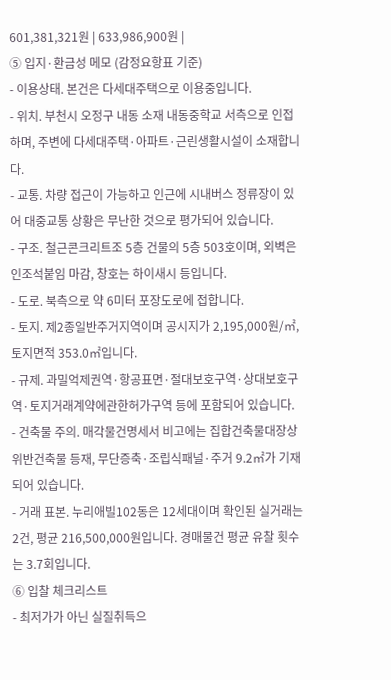601,381,321원 | 633,986,900원 |
⑤ 입지·환금성 메모 (감정요항표 기준)
- 이용상태. 본건은 다세대주택으로 이용중입니다.
- 위치. 부천시 오정구 내동 소재 내동중학교 서측으로 인접하며, 주변에 다세대주택·아파트·근린생활시설이 소재합니다.
- 교통. 차량 접근이 가능하고 인근에 시내버스 정류장이 있어 대중교통 상황은 무난한 것으로 평가되어 있습니다.
- 구조. 철근콘크리트조 5층 건물의 5층 503호이며, 외벽은 인조석붙임 마감, 창호는 하이새시 등입니다.
- 도로. 북측으로 약 6미터 포장도로에 접합니다.
- 토지. 제2종일반주거지역이며 공시지가 2,195,000원/㎡, 토지면적 353.0㎡입니다.
- 규제. 과밀억제권역·항공표면·절대보호구역·상대보호구역·토지거래계약에관한허가구역 등에 포함되어 있습니다.
- 건축물 주의. 매각물건명세서 비고에는 집합건축물대장상 위반건축물 등재, 무단증축·조립식패널·주거 9.2㎡가 기재되어 있습니다.
- 거래 표본. 누리애빌102동은 12세대이며 확인된 실거래는 2건, 평균 216,500,000원입니다. 경매물건 평균 유찰 횟수는 3.7회입니다.
⑥ 입찰 체크리스트
- 최저가가 아닌 실질취득으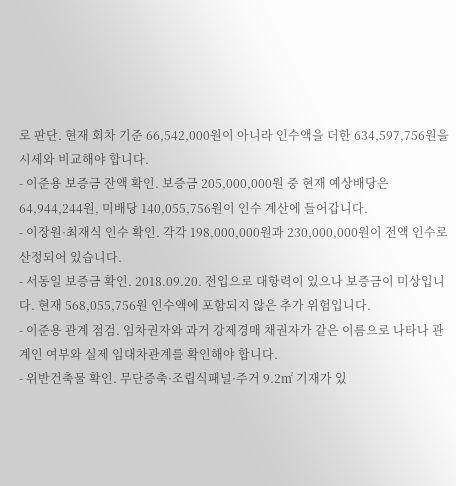로 판단. 현재 회차 기준 66,542,000원이 아니라 인수액을 더한 634,597,756원을 시세와 비교해야 합니다.
- 이준용 보증금 잔액 확인. 보증금 205,000,000원 중 현재 예상배당은 64,944,244원, 미배당 140,055,756원이 인수 계산에 들어갑니다.
- 이장원·최재식 인수 확인. 각각 198,000,000원과 230,000,000원이 전액 인수로 산정되어 있습니다.
- 서동일 보증금 확인. 2018.09.20. 전입으로 대항력이 있으나 보증금이 미상입니다. 현재 568,055,756원 인수액에 포함되지 않은 추가 위험입니다.
- 이준용 관계 점검. 임차권자와 과거 강제경매 채권자가 같은 이름으로 나타나 관계인 여부와 실제 임대차관계를 확인해야 합니다.
- 위반건축물 확인. 무단증축·조립식패널·주거 9.2㎡ 기재가 있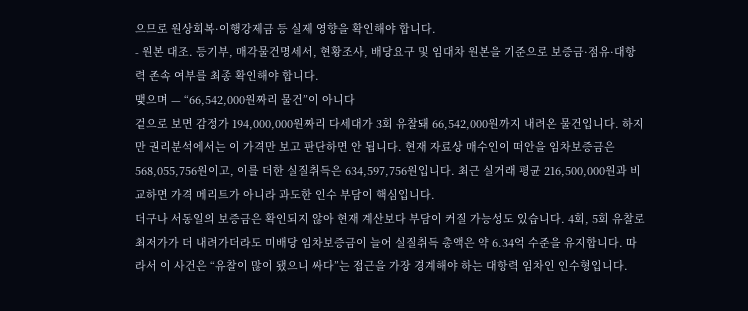으므로 원상회복·이행강제금 등 실제 영향을 확인해야 합니다.
- 원본 대조. 등기부, 매각물건명세서, 현황조사, 배당요구 및 임대차 원본을 기준으로 보증금·점유·대항력 존속 여부를 최종 확인해야 합니다.
맺으며 — “66,542,000원짜리 물건”이 아니다
겉으로 보면 감정가 194,000,000원짜리 다세대가 3회 유찰돼 66,542,000원까지 내려온 물건입니다. 하지만 권리분석에서는 이 가격만 보고 판단하면 안 됩니다. 현재 자료상 매수인이 떠안을 임차보증금은 568,055,756원이고, 이를 더한 실질취득은 634,597,756원입니다. 최근 실거래 평균 216,500,000원과 비교하면 가격 메리트가 아니라 과도한 인수 부담이 핵심입니다.
더구나 서동일의 보증금은 확인되지 않아 현재 계산보다 부담이 커질 가능성도 있습니다. 4회, 5회 유찰로 최저가가 더 내려가더라도 미배당 임차보증금이 늘어 실질취득 총액은 약 6.34억 수준을 유지합니다. 따라서 이 사건은 “유찰이 많이 됐으니 싸다”는 접근을 가장 경계해야 하는 대항력 임차인 인수형입니다.